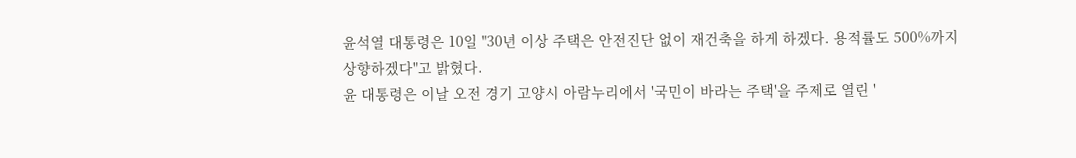윤석열 대통령은 10일 "30년 이상 주택은 안전진단 없이 재건축을 하게 하겠다. 용적률도 500%까지 상향하겠다"고 밝혔다.
윤 대통령은 이날 오전 경기 고양시 아람누리에서 '국민이 바라는 주택'을 주제로 열린 '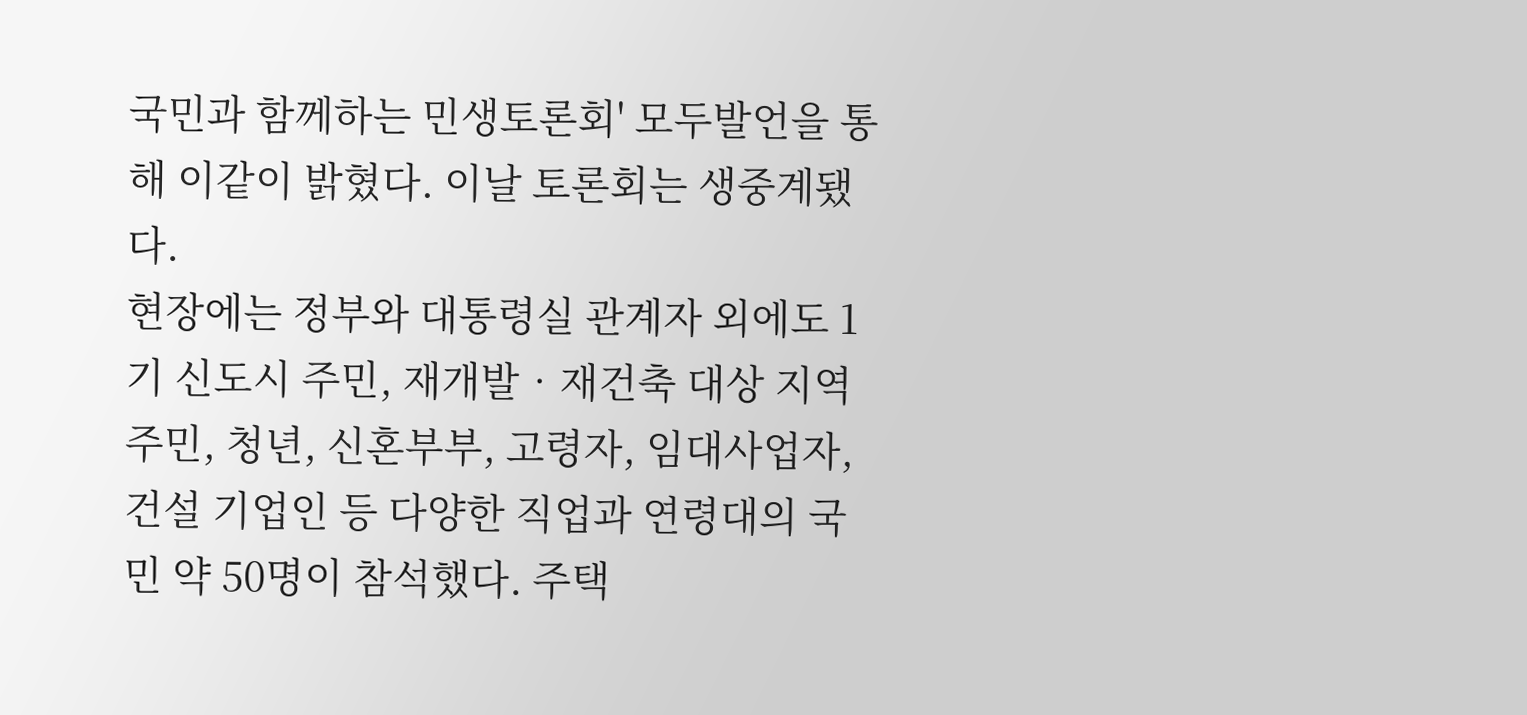국민과 함께하는 민생토론회' 모두발언을 통해 이같이 밝혔다. 이날 토론회는 생중계됐다.
현장에는 정부와 대통령실 관계자 외에도 1기 신도시 주민, 재개발‧재건축 대상 지역 주민, 청년, 신혼부부, 고령자, 임대사업자, 건설 기업인 등 다양한 직업과 연령대의 국민 약 50명이 참석했다. 주택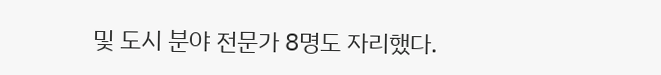및 도시 분야 전문가 8명도 자리했다.